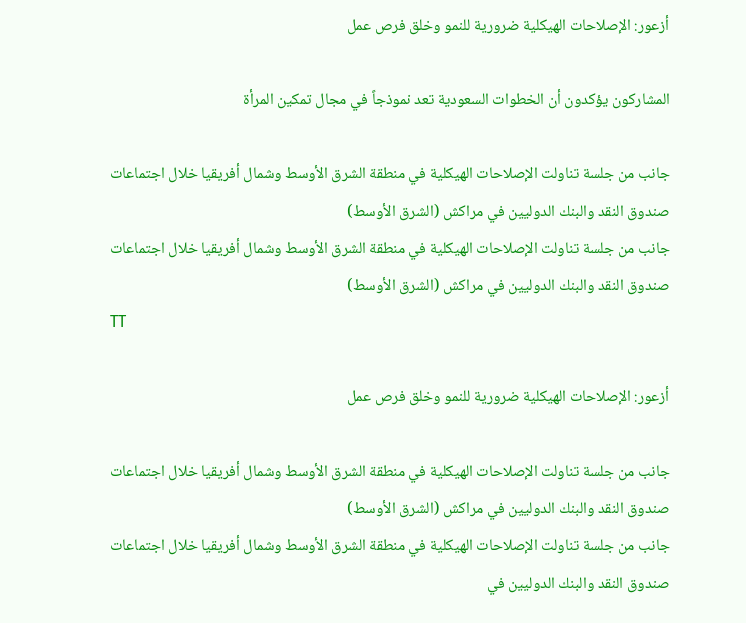أزعور: الإصلاحات الهيكلية ضرورية للنمو وخلق فرص عمل

المشاركون يؤكدون أن الخطوات السعودية تعد نموذجاً في مجال تمكين المرأة

جانب من جلسة تناولت الإصلاحات الهيكلية في منطقة الشرق الأوسط وشمال أفريقيا خلال اجتماعات صندوق النقد والبنك الدوليين في مراكش (الشرق الأوسط)
جانب من جلسة تناولت الإصلاحات الهيكلية في منطقة الشرق الأوسط وشمال أفريقيا خلال اجتماعات صندوق النقد والبنك الدوليين في مراكش (الشرق الأوسط)
TT

أزعور: الإصلاحات الهيكلية ضرورية للنمو وخلق فرص عمل

جانب من جلسة تناولت الإصلاحات الهيكلية في منطقة الشرق الأوسط وشمال أفريقيا خلال اجتماعات صندوق النقد والبنك الدوليين في مراكش (الشرق الأوسط)
جانب من جلسة تناولت الإصلاحات الهيكلية في منطقة الشرق الأوسط وشمال أفريقيا خلال اجتماعات صندوق النقد والبنك الدوليين في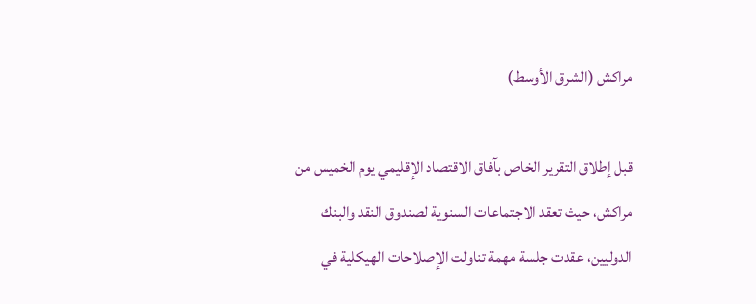مراكش (الشرق الأوسط)

قبل إطلاق التقرير الخاص بآفاق الاقتصاد الإقليمي يوم الخميس من مراكش، حيث تعقد الاجتماعات السنوية لصندوق النقد والبنك الدوليين، عقدت جلسة مهمة تناولت الإصلاحات الهيكلية في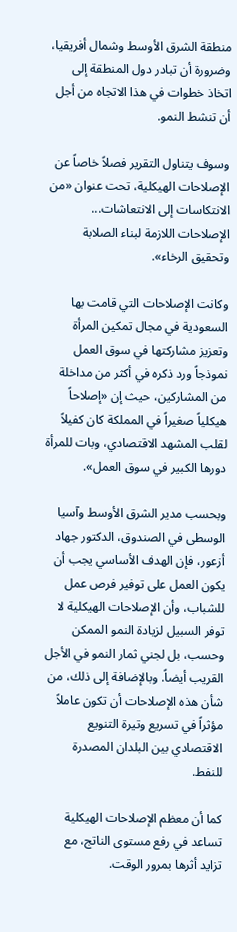منطقة الشرق الأوسط وشمال أفريقيا، وضرورة أن تبادر دول المنطقة إلى اتخاذ خطوات في هذا الاتجاه من أجل أن تنشط النمو.

وسوف يتناول التقرير فصلاً خاصاً عن الإصلاحات الهيكلية، تحت عنوان «من الانتكاسات إلى الانتعاشات... الإصلاحات اللازمة لبناء الصلابة وتحقيق الرخاء».

وكانت الإصلاحات التي قامت بها السعودية في مجال تمكين المرأة وتعزيز مشاركتها في سوق العمل نموذجاً ورد ذكره في أكثر من مداخلة من المشاركين، حيث إن «إصلاحاً هيكلياً صغيراً في المملكة كان كفيلاً لقلب المشهد الاقتصادي، وبات للمرأة دورها الكبير في سوق العمل».

وبحسب مدير الشرق الأوسط وآسيا الوسطى في الصندوق، الدكتور جهاد أزعور، فإن الهدف الأساسي يجب أن يكون العمل على توفير فرص عمل للشباب، وأن الإصلاحات الهيكلية لا توفر السبيل لزيادة النمو الممكن وحسب، بل لجني ثمار النمو في الأجل القریب أیضاً. وبالإضافة إلى ذلك، من شأن ھذه الإصلاحات أن تكون عاملاً مؤثراً في تسریع وتیرة التنویع الاقتصادي بین البلدان المصدرة للنفط.

كما أن معظم الإصلاحات الھیكلیة تساعد في رفع مستوى الناتج، مع تزاید أثرھا بمرور الوقت.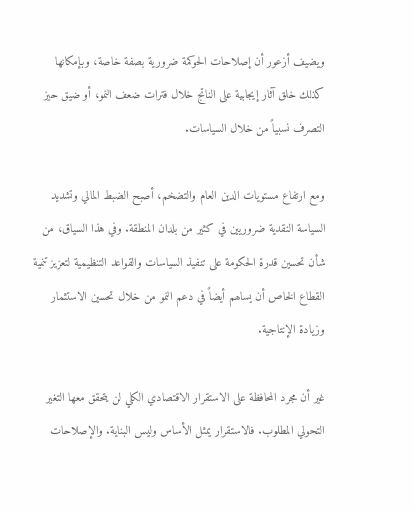ويضيف أزعور أن إصلاحات الحوكمة ضروریة بصفة خاصة، وبإمكانھا كذلك خلق آثار إیجابیة على الناتج خلال فترات ضعف النمو، أو ضیق حیز التصرف نسبیاً من خلال السیاسات.

ومع ارتفاع مستويات الدين العام والتضخم، أصبح الضبط المالي وتشديد السياسة النقدية ضروريين في كثير من بلدان المنطقة. وفي هذا السياق، من شأن تحسين قدرة الحكومة على تنفيذ السياسات والقواعد التنظیمیة لتعزيز تنمية القطاع الخاص أن یساھم أيضاً في دعم النمو من خلال تحسين الاستثمار وزيادة الإنتاجية.

غير أن مجرد المحافظة على الاستقرار الاقتصادي الكلي لن يتحقق معها التغير التحولي المطلوب. فالاستقرار يمثل الأساس وليس البناية. والإصلاحات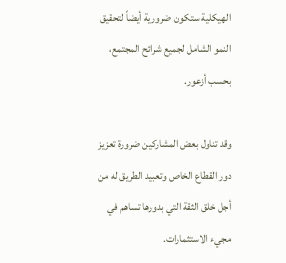الهيكلية ستكون ضرورية أيضاً لتحقيق النمو الشامل لجميع شرائح المجتمع، بحسب أزعور.

وقد تناول بعض المشاركين ضرورة تعزيز دور القطاع الخاص وتعبيد الطريق له من أجل خلق الثقة التي بدورها تساهم في مجيء الاستثمارات.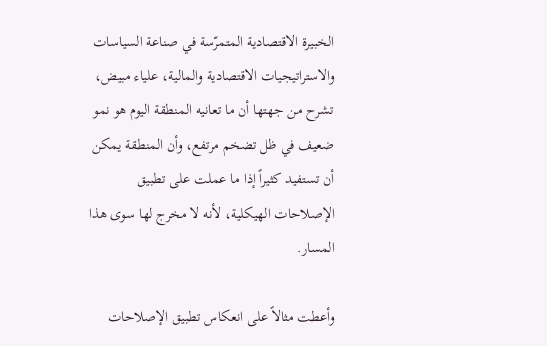الخبيرة الاقتصادية المتمرّسة في صناعة السياسات والاستراتيجيات الاقتصادية والمالية، علياء مبيض، تشرح من جهتها أن ما تعانيه المنطقة اليوم هو نمو ضعيف في ظل تضخم مرتفع، وأن المنطقة يمكن أن تستفيد كثيراً إذا ما عملت على تطبيق الإصلاحات الهيكلية، لأنه لا مخرج لها سوى هذا المسار.

وأعطت مثالاً على انعكاس تطبيق الإصلاحات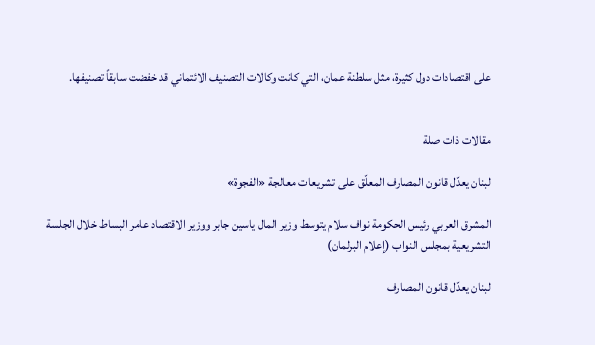على اقتصادات دول كثيرة، مثل سلطنة عمان، التي كانت وكالات التصنيف الائتماني قد خفضت سابقاً تصنيفها.


مقالات ذات صلة

لبنان يعدّل قانون المصارف المعلّق على تشريعات معالجة «الفجوة»

المشرق العربي رئيس الحكومة نواف سلام يتوسط وزير المال ياسين جابر ووزير الاقتصاد عامر البساط خلال الجلسة التشريعية بمجلس النواب (إعلام البرلمان)

لبنان يعدّل قانون المصارف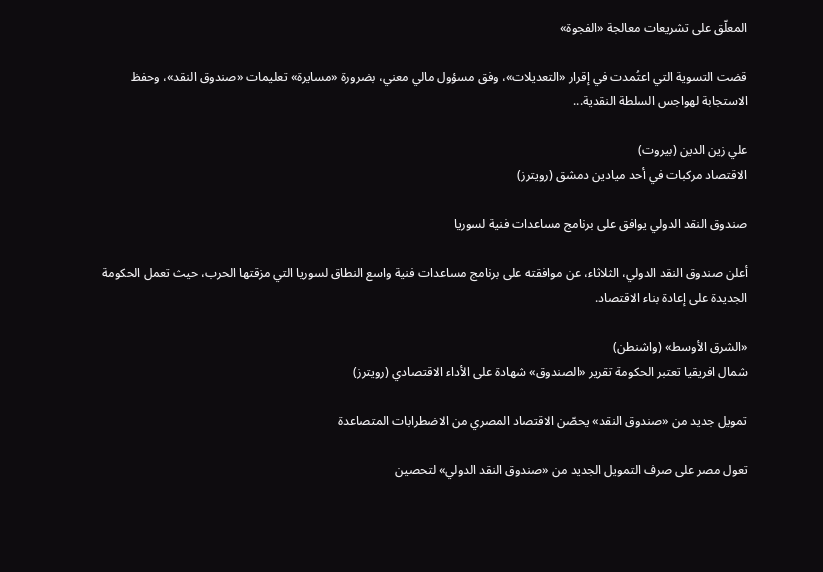المعلّق على تشريعات معالجة «الفجوة»

قضت التسوية التي اعتُمدت في إقرار «التعديلات»، وفق مسؤول مالي معني، بضرورة «مسايرة» تعليمات «صندوق النقد»، وحفظ الاستجابة لهواجس السلطة النقدية...

علي زين الدين (بيروت)
الاقتصاد مركبات في أحد ميادين دمشق (رويترز)

صندوق النقد الدولي يوافق على برنامج مساعدات فنية لسوريا

أعلن صندوق النقد الدولي، الثلاثاء، عن موافقته على برنامج مساعدات فنية واسع النطاق لسوريا التي مزقتها الحرب، حيث تعمل الحكومة الجديدة على إعادة بناء الاقتصاد.

«الشرق الأوسط» (واشنطن)
شمال افريقيا تعتبر الحكومة تقرير «الصندوق» شهادة على الأداء الاقتصادي (رويترز)

تمويل جديد من «صندوق النقد» يحصّن الاقتصاد المصري من الاضطرابات المتصاعدة

تعول مصر على صرف التمويل الجديد من «صندوق النقد الدولي» لتحصين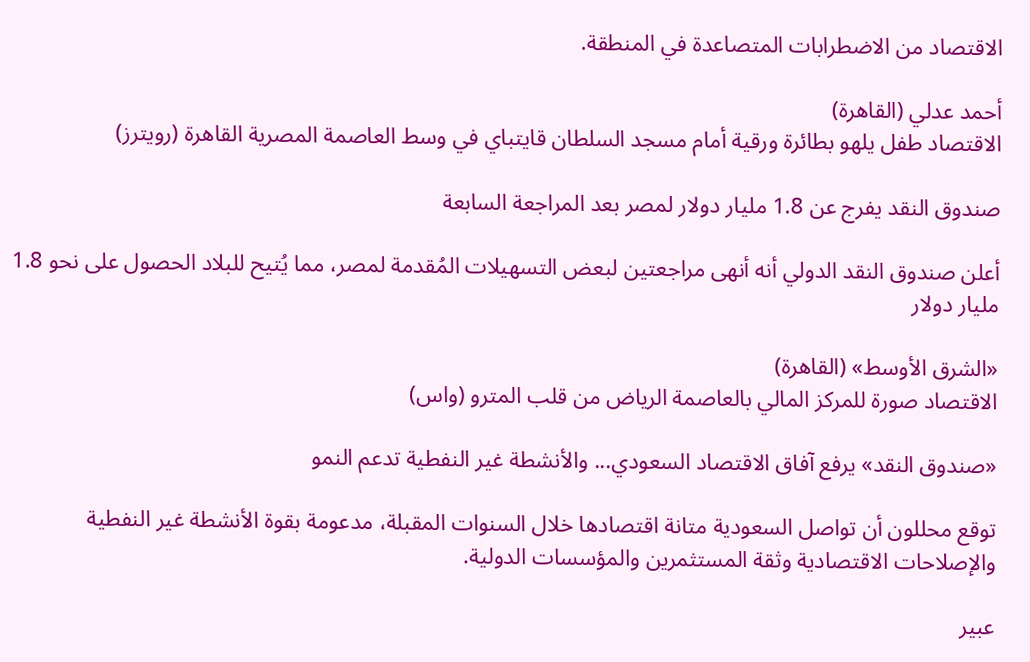الاقتصاد من الاضطرابات المتصاعدة في المنطقة.

أحمد عدلي (القاهرة)
الاقتصاد طفل يلهو بطائرة ورقية أمام مسجد السلطان قايتباي في وسط العاصمة المصرية القاهرة (رويترز)

صندوق النقد يفرج عن 1.8 مليار دولار لمصر بعد المراجعة السابعة

أعلن صندوق النقد الدولي أنه أنهى مراجعتين لبعض التسهيلات المُقدمة لمصر، مما يُتيح للبلاد الحصول على نحو 1.8 مليار دولار

«الشرق الأوسط» (القاهرة)
الاقتصاد صورة للمركز المالي بالعاصمة الرياض من قلب المترو (واس)

«صندوق النقد» يرفع آفاق الاقتصاد السعودي... والأنشطة غير النفطية تدعم النمو

توقع محللون أن تواصل السعودية متانة اقتصادها خلال السنوات المقبلة، مدعومة بقوة الأنشطة غير النفطية والإصلاحات الاقتصادية وثقة المستثمرين والمؤسسات الدولية.

عبير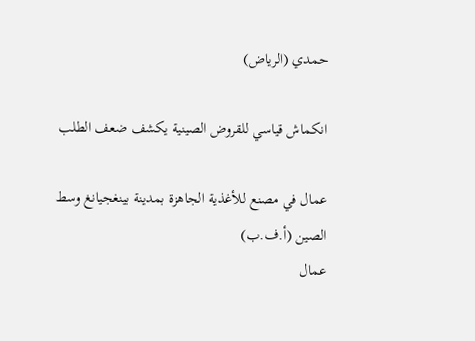حمدي (الرياض)

انكماش قياسي للقروض الصينية يكشف ضعف الطلب

عمال في مصنع للأغذية الجاهزة بمدينة بينغجيانغ وسط الصين (أ.ف.ب)
عمال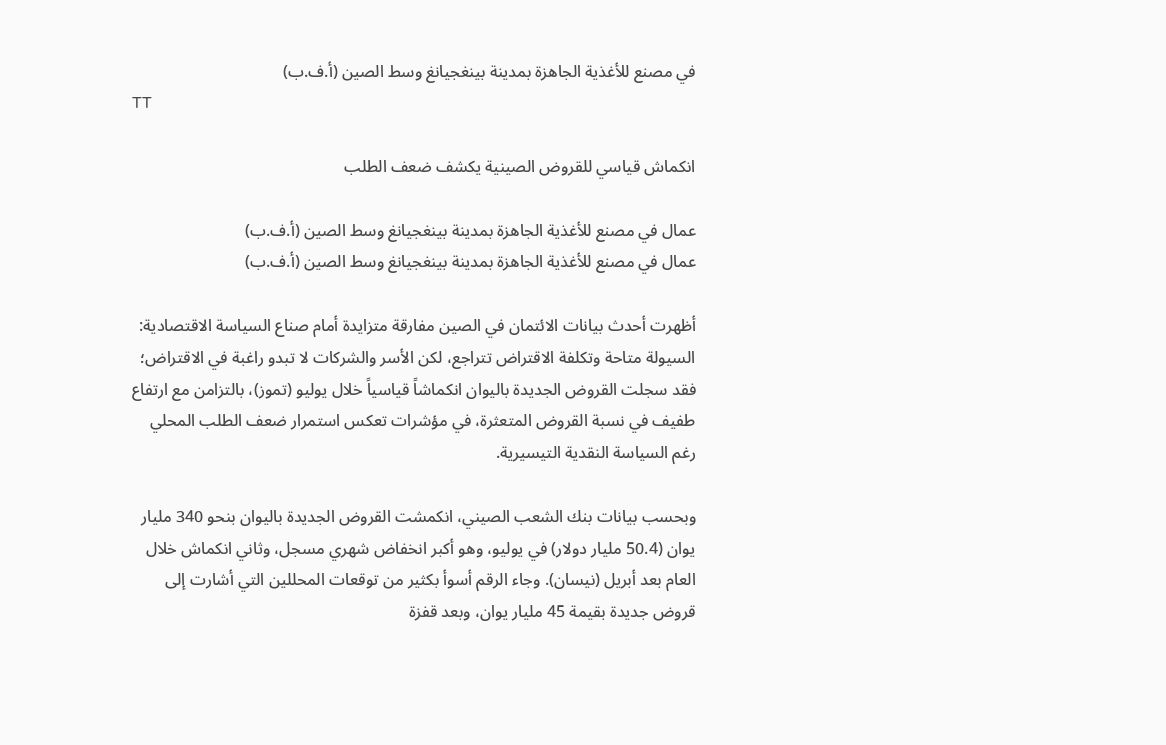في مصنع للأغذية الجاهزة بمدينة بينغجيانغ وسط الصين (أ.ف.ب)
TT

انكماش قياسي للقروض الصينية يكشف ضعف الطلب

عمال في مصنع للأغذية الجاهزة بمدينة بينغجيانغ وسط الصين (أ.ف.ب)
عمال في مصنع للأغذية الجاهزة بمدينة بينغجيانغ وسط الصين (أ.ف.ب)

أظهرت أحدث بيانات الائتمان في الصين مفارقة متزايدة أمام صناع السياسة الاقتصادية: السيولة متاحة وتكلفة الاقتراض تتراجع، لكن الأسر والشركات لا تبدو راغبة في الاقتراض؛ فقد سجلت القروض الجديدة باليوان انكماشاً قياسياً خلال يوليو (تموز)، بالتزامن مع ارتفاع طفيف في نسبة القروض المتعثرة، في مؤشرات تعكس استمرار ضعف الطلب المحلي رغم السياسة النقدية التيسيرية.

وبحسب بيانات بنك الشعب الصيني، انكمشت القروض الجديدة باليوان بنحو 340 مليار يوان (50.4 مليار دولار) في يوليو، وهو أكبر انخفاض شهري مسجل، وثاني انكماش خلال العام بعد أبريل (نيسان). وجاء الرقم أسوأ بكثير من توقعات المحللين التي أشارت إلى قروض جديدة بقيمة 45 مليار يوان، وبعد قفزة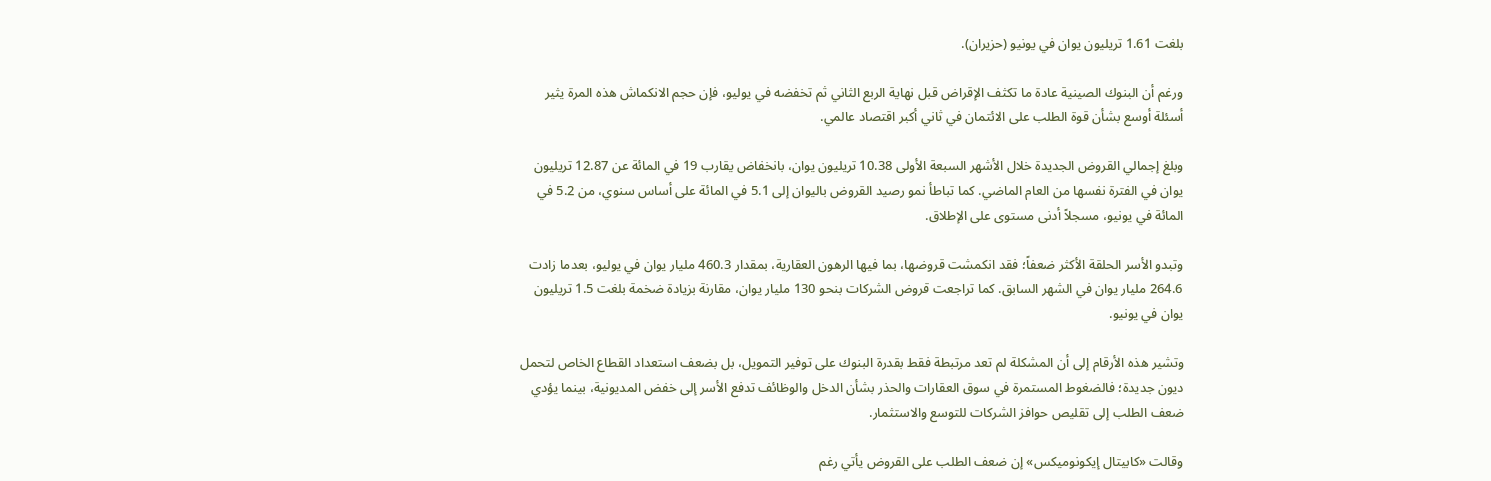بلغت 1.61 تريليون يوان في يونيو (حزيران).

ورغم أن البنوك الصينية عادة ما تكثف الإقراض قبل نهاية الربع الثاني ثم تخفضه في يوليو، فإن حجم الانكماش هذه المرة يثير أسئلة أوسع بشأن قوة الطلب على الائتمان في ثاني أكبر اقتصاد عالمي.

وبلغ إجمالي القروض الجديدة خلال الأشهر السبعة الأولى 10.38 تريليون يوان، بانخفاض يقارب 19 في المائة عن 12.87 تريليون يوان في الفترة نفسها من العام الماضي. كما تباطأ نمو رصيد القروض باليوان إلى 5.1 في المائة على أساس سنوي، من 5.2 في المائة في يونيو، مسجلاً أدنى مستوى على الإطلاق.

وتبدو الأسر الحلقة الأكثر ضعفاً؛ فقد انكمشت قروضها، بما فيها الرهون العقارية، بمقدار 460.3 مليار يوان في يوليو، بعدما زادت 264.6 مليار يوان في الشهر السابق. كما تراجعت قروض الشركات بنحو 130 مليار يوان، مقارنة بزيادة ضخمة بلغت 1.5 تريليون يوان في يونيو.

وتشير هذه الأرقام إلى أن المشكلة لم تعد مرتبطة فقط بقدرة البنوك على توفير التمويل، بل بضعف استعداد القطاع الخاص لتحمل ديون جديدة؛ فالضغوط المستمرة في سوق العقارات والحذر بشأن الدخل والوظائف تدفع الأسر إلى خفض المديونية، بينما يؤدي ضعف الطلب إلى تقليص حوافز الشركات للتوسع والاستثمار.

وقالت «كابيتال إيكونوميكس» إن ضعف الطلب على القروض يأتي رغم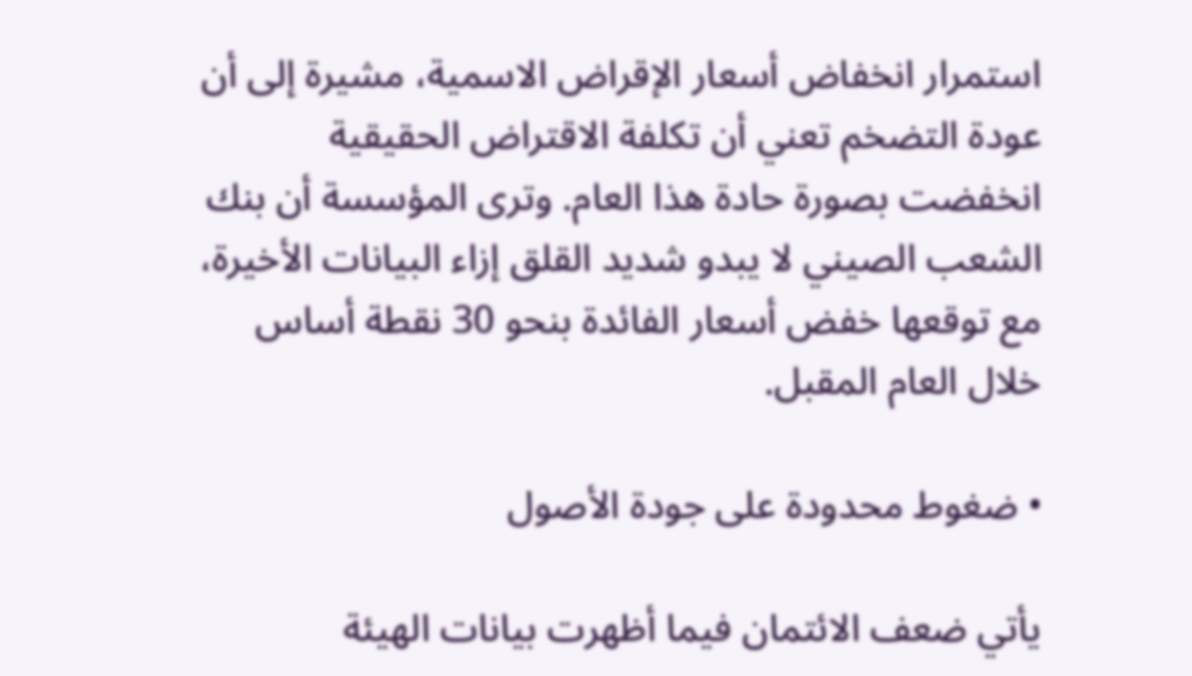استمرار انخفاض أسعار الإقراض الاسمية، مشيرة إلى أن عودة التضخم تعني أن تكلفة الاقتراض الحقيقية انخفضت بصورة حادة هذا العام. وترى المؤسسة أن بنك الشعب الصيني لا يبدو شديد القلق إزاء البيانات الأخيرة، مع توقعها خفض أسعار الفائدة بنحو 30 نقطة أساس خلال العام المقبل.

• ضغوط محدودة على جودة الأصول

يأتي ضعف الائتمان فيما أظهرت بيانات الهيئة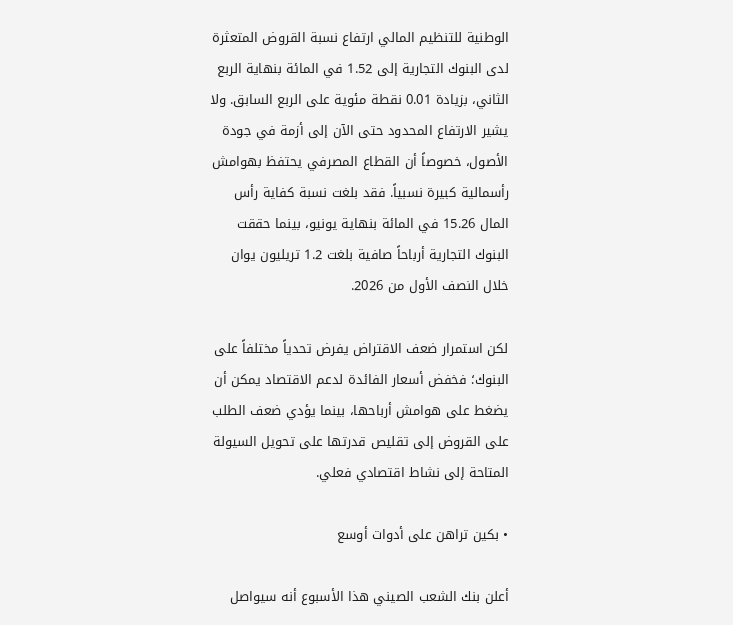الوطنية للتنظيم المالي ارتفاع نسبة القروض المتعثرة لدى البنوك التجارية إلى 1.52 في المائة بنهاية الربع الثاني، بزيادة 0.01 نقطة مئوية على الربع السابق. ولا يشير الارتفاع المحدود حتى الآن إلى أزمة في جودة الأصول، خصوصاً أن القطاع المصرفي يحتفظ بهوامش رأسمالية كبيرة نسبياً. فقد بلغت نسبة كفاية رأس المال 15.26 في المائة بنهاية يونيو، بينما حققت البنوك التجارية أرباحاً صافية بلغت 1.2 تريليون يوان خلال النصف الأول من 2026.

لكن استمرار ضعف الاقتراض يفرض تحدياً مختلفاً على البنوك؛ فخفض أسعار الفائدة لدعم الاقتصاد يمكن أن يضغط على هوامش أرباحها، بينما يؤدي ضعف الطلب على القروض إلى تقليص قدرتها على تحويل السيولة المتاحة إلى نشاط اقتصادي فعلي.

• بكين تراهن على أدوات أوسع

أعلن بنك الشعب الصيني هذا الأسبوع أنه سيواصل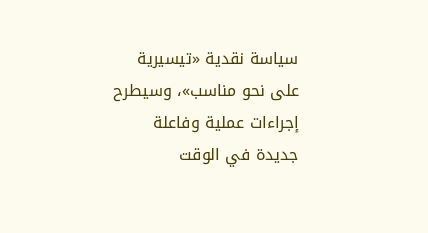سياسة نقدية «تيسيرية على نحو مناسب»، وسيطرح إجراءات عملية وفاعلة جديدة في الوقت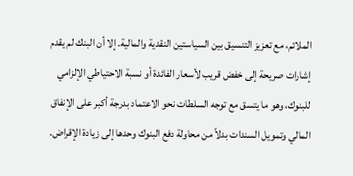الملائم، مع تعزيز التنسيق بين السياستين النقدية والمالية. إلا أن البنك لم يقدم إشارات صريحة إلى خفض قريب لأسعار الفائدة أو نسبة الاحتياطي الإلزامي للبنوك، وهو ما يتسق مع توجه السلطات نحو الاعتماد بدرجة أكبر على الإنفاق المالي وتمويل السندات بدلاً من محاولة دفع البنوك وحدها إلى زيادة الإقراض.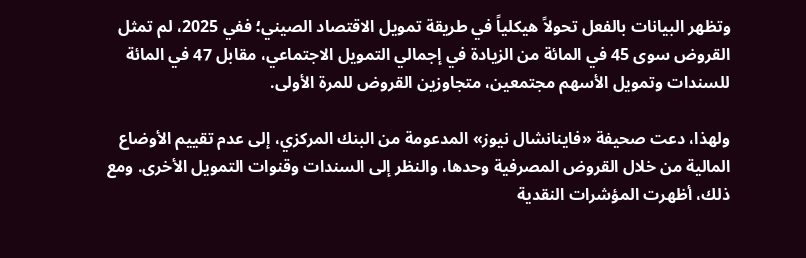وتظهر البيانات بالفعل تحولاً هيكلياً في طريقة تمويل الاقتصاد الصيني؛ ففي 2025، لم تمثل القروض سوى 45 في المائة من الزيادة في إجمالي التمويل الاجتماعي، مقابل 47 في المائة للسندات وتمويل الأسهم مجتمعين، متجاوزين القروض للمرة الأولى.

ولهذا، دعت صحيفة «فاينانشال نيوز» المدعومة من البنك المركزي، إلى عدم تقييم الأوضاع المالية من خلال القروض المصرفية وحدها، والنظر إلى السندات وقنوات التمويل الأخرى. ومع ذلك، أظهرت المؤشرات النقدية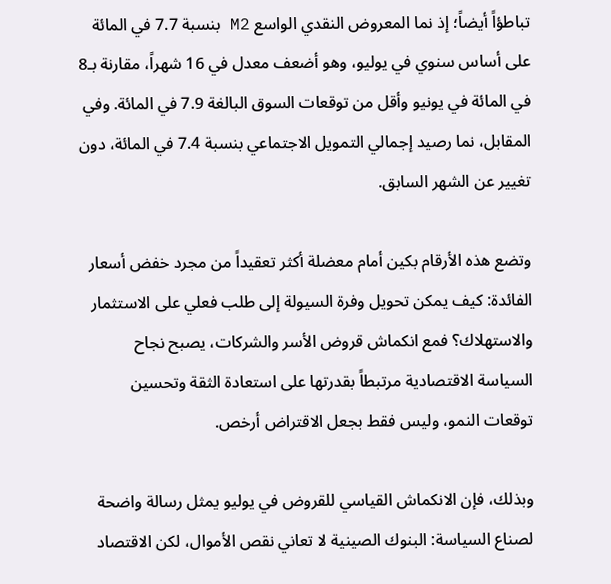تباطؤاً أيضاً؛ إذ نما المعروض النقدي الواسع M2 بنسبة 7.7 في المائة على أساس سنوي في يوليو، وهو أضعف معدل في 16 شهراً، مقارنة بـ8 في المائة في يونيو وأقل من توقعات السوق البالغة 7.9 في المائة. وفي المقابل، نما رصيد إجمالي التمويل الاجتماعي بنسبة 7.4 في المائة، دون تغيير عن الشهر السابق.

وتضع هذه الأرقام بكين أمام معضلة أكثر تعقيداً من مجرد خفض أسعار الفائدة: كيف يمكن تحويل وفرة السيولة إلى طلب فعلي على الاستثمار والاستهلاك؟ فمع انكماش قروض الأسر والشركات، يصبح نجاح السياسة الاقتصادية مرتبطاً بقدرتها على استعادة الثقة وتحسين توقعات النمو، وليس فقط بجعل الاقتراض أرخص.

وبذلك، فإن الانكماش القياسي للقروض في يوليو يمثل رسالة واضحة لصناع السياسة: البنوك الصينية لا تعاني نقص الأموال، لكن الاقتصاد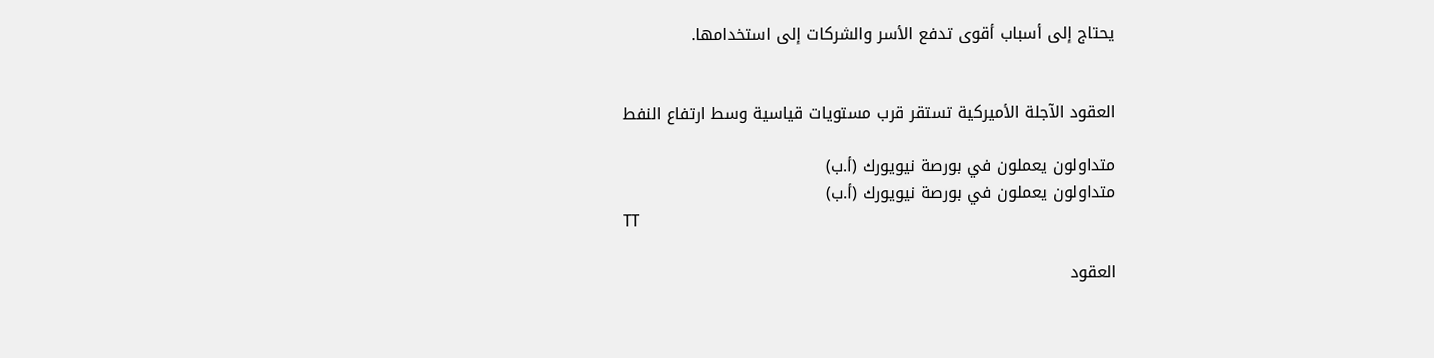يحتاج إلى أسباب أقوى تدفع الأسر والشركات إلى استخدامها.


العقود الآجلة الأميركية تستقر قرب مستويات قياسية وسط ارتفاع النفط

متداولون يعملون في بورصة نيويورك (أ.ب)
متداولون يعملون في بورصة نيويورك (أ.ب)
TT

العقود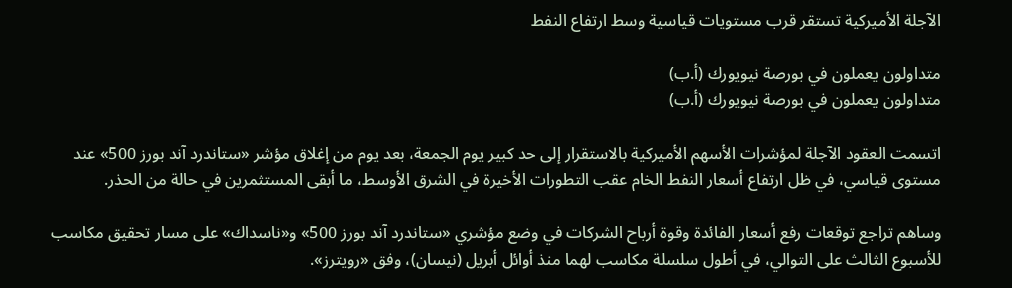الآجلة الأميركية تستقر قرب مستويات قياسية وسط ارتفاع النفط

متداولون يعملون في بورصة نيويورك (أ.ب)
متداولون يعملون في بورصة نيويورك (أ.ب)

اتسمت العقود الآجلة لمؤشرات الأسهم الأميركية بالاستقرار إلى حد كبير يوم الجمعة، بعد يوم من إغلاق مؤشر «ستاندرد آند بورز 500» عند مستوى قياسي، في ظل ارتفاع أسعار النفط الخام عقب التطورات الأخيرة في الشرق الأوسط، ما أبقى المستثمرين في حالة من الحذر.

وساهم تراجع توقعات رفع أسعار الفائدة وقوة أرباح الشركات في وضع مؤشري «ستاندرد آند بورز 500» و«ناسداك» على مسار تحقيق مكاسب للأسبوع الثالث على التوالي، في أطول سلسلة مكاسب لهما منذ أوائل أبريل (نيسان)، وفق «رويترز».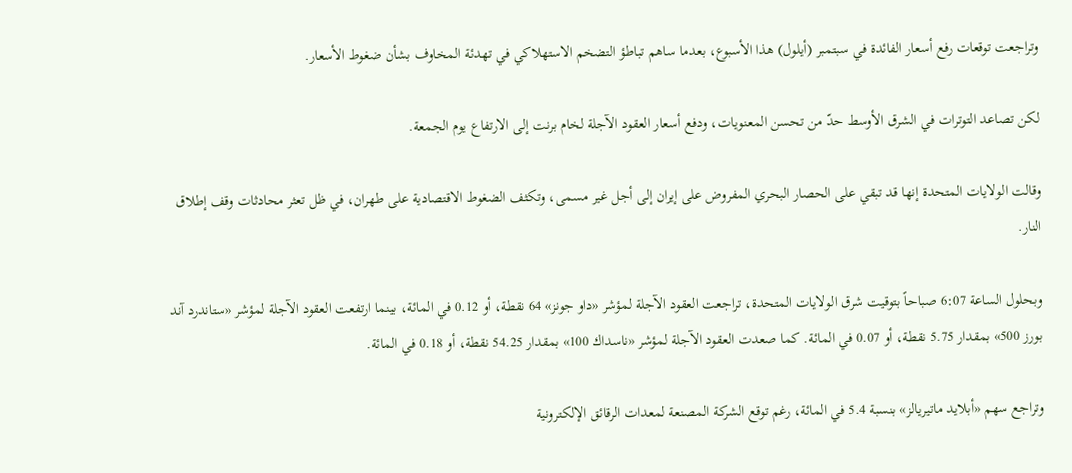وتراجعت توقعات رفع أسعار الفائدة في سبتمبر (أيلول) هذا الأسبوع، بعدما ساهم تباطؤ التضخم الاستهلاكي في تهدئة المخاوف بشأن ضغوط الأسعار.

لكن تصاعد التوترات في الشرق الأوسط حدّ من تحسن المعنويات، ودفع أسعار العقود الآجلة لخام برنت إلى الارتفاع يوم الجمعة.

وقالت الولايات المتحدة إنها قد تبقي على الحصار البحري المفروض على إيران إلى أجل غير مسمى، وتكثف الضغوط الاقتصادية على طهران، في ظل تعثر محادثات وقف إطلاق النار.

وبحلول الساعة 6:07 صباحاً بتوقيت شرق الولايات المتحدة، تراجعت العقود الآجلة لمؤشر «داو جونز» 64 نقطة، أو 0.12 في المائة، بينما ارتفعت العقود الآجلة لمؤشر «ستاندرد آند بورز 500» بمقدار 5.75 نقطة، أو 0.07 في المائة. كما صعدت العقود الآجلة لمؤشر «ناسداك 100» بمقدار 54.25 نقطة، أو 0.18 في المائة.

وتراجع سهم «أبلايد ماتيريالز» بنسبة 5.4 في المائة، رغم توقع الشركة المصنعة لمعدات الرقائق الإلكترونية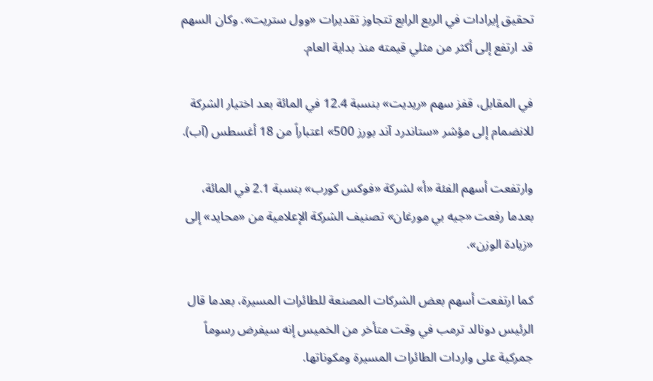تحقيق إيرادات في الربع الرابع تتجاوز تقديرات «وول ستريت». وكان السهم قد ارتفع إلى أكثر من مثلي قيمته منذ بداية العام.

في المقابل، قفز سهم «ريديت» بنسبة 12.4 في المائة بعد اختيار الشركة للانضمام إلى مؤشر «ستاندرد آند بورز 500» اعتباراً من 18 أغسطس (آب).

وارتفعت أسهم الفئة «أ» لشركة «فوكس كورب» بنسبة 2.1 في المائة، بعدما رفعت «جيه بي مورغان» تصنيف الشركة الإعلامية من «محايد» إلى «زيادة الوزن».

كما ارتفعت أسهم بعض الشركات المصنعة للطائرات المسيرة، بعدما قال الرئيس دونالد ترمب في وقت متأخر من الخميس إنه سيفرض رسوماً جمركية على واردات الطائرات المسيرة ومكوناتها.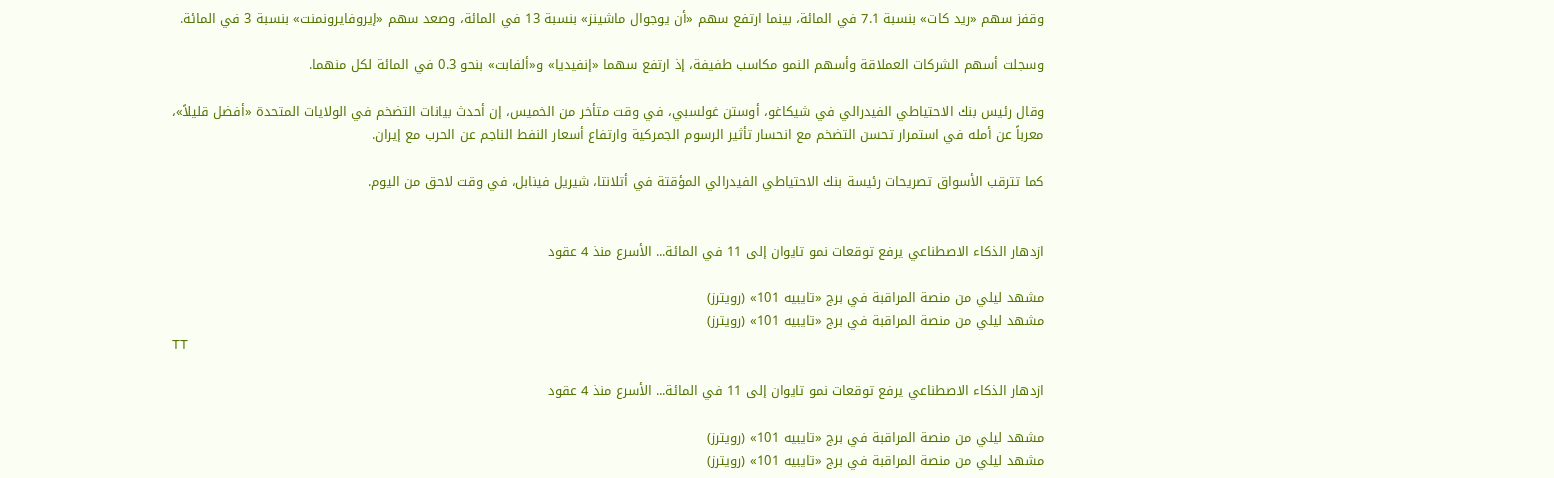وقفز سهم «ريد كات» بنسبة 7.1 في المائة، بينما ارتفع سهم «أن يوجوال ماشينز» بنسبة 13 في المائة، وصعد سهم «إيروفايرونمنت» بنسبة 3 في المائة.

وسجلت أسهم الشركات العملاقة وأسهم النمو مكاسب طفيفة، إذ ارتفع سهما «إنفيديا» و«ألفابت» بنحو 0.3 في المائة لكل منهما.

وقال رئيس بنك الاحتياطي الفيدرالي في شيكاغو، أوستن غولسبي، في وقت متأخر من الخميس، إن أحدث بيانات التضخم في الولايات المتحدة «أفضل قليلاً»، معرباً عن أمله في استمرار تحسن التضخم مع انحسار تأثير الرسوم الجمركية وارتفاع أسعار النفط الناجم عن الحرب مع إيران.

كما تترقب الأسواق تصريحات رئيسة بنك الاحتياطي الفيدرالي المؤقتة في أتلانتا، شيريل فينابل، في وقت لاحق من اليوم.


ازدهار الذكاء الاصطناعي يرفع توقعات نمو تايوان إلى 11 في المائة... الأسرع منذ 4 عقود

مشهد ليلي من منصة المراقبة في برج «تايبيه 101» (رويترز)
مشهد ليلي من منصة المراقبة في برج «تايبيه 101» (رويترز)
TT

ازدهار الذكاء الاصطناعي يرفع توقعات نمو تايوان إلى 11 في المائة... الأسرع منذ 4 عقود

مشهد ليلي من منصة المراقبة في برج «تايبيه 101» (رويترز)
مشهد ليلي من منصة المراقبة في برج «تايبيه 101» (رويترز)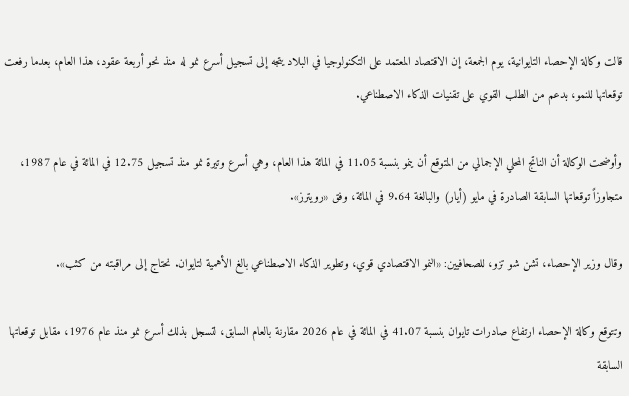قالت وكالة الإحصاء التايوانية، يوم الجمعة، إن الاقتصاد المعتمد على التكنولوجيا في البلاد يتجه إلى تسجيل أسرع نمو له منذ نحو أربعة عقود، هذا العام، بعدما رفعت توقعاتها للنمو، بدعم من الطلب القوي على تقنيات الذكاء الاصطناعي.

وأوضحت الوكالة أن الناتج المحلي الإجمالي من المتوقع أن ينمو بنسبة 11.05 في المائة هذا العام، وهي أسرع وتيرة نمو منذ تسجيل 12.75 في المائة في عام 1987، متجاوزاً توقعاتها السابقة الصادرة في مايو (أيار) والبالغة 9.64 في المائة، وفق «رويترز».

وقال وزير الإحصاء، تشن شو تزو، للصحافيين: «النمو الاقتصادي قوي، وتطوير الذكاء الاصطناعي بالغ الأهمية لتايوان. نحتاج إلى مراقبته من كثب».

وتتوقع وكالة الإحصاء ارتفاع صادرات تايوان بنسبة 41.07 في المائة في عام 2026 مقارنة بالعام السابق، لتسجل بذلك أسرع نمو منذ عام 1976، مقابل توقعاتها السابقة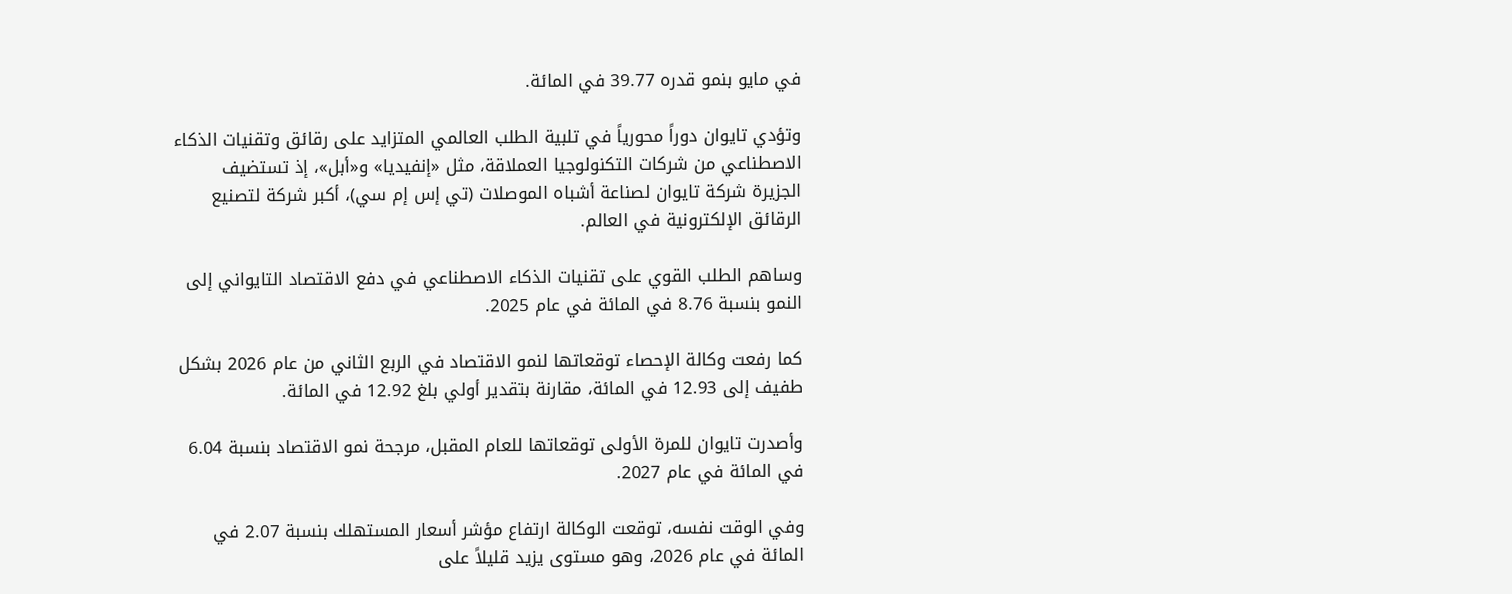في مايو بنمو قدره 39.77 في المائة.

وتؤدي تايوان دوراً محورياً في تلبية الطلب العالمي المتزايد على رقائق وتقنيات الذكاء الاصطناعي من شركات التكنولوجيا العملاقة، مثل «إنفيديا» و«أبل»، إذ تستضيف الجزيرة شركة تايوان لصناعة أشباه الموصلات (تي إس إم سي)، أكبر شركة لتصنيع الرقائق الإلكترونية في العالم.

وساهم الطلب القوي على تقنيات الذكاء الاصطناعي في دفع الاقتصاد التايواني إلى النمو بنسبة 8.76 في المائة في عام 2025.

كما رفعت وكالة الإحصاء توقعاتها لنمو الاقتصاد في الربع الثاني من عام 2026 بشكل طفيف إلى 12.93 في المائة، مقارنة بتقدير أولي بلغ 12.92 في المائة.

وأصدرت تايوان للمرة الأولى توقعاتها للعام المقبل، مرجحة نمو الاقتصاد بنسبة 6.04 في المائة في عام 2027.

وفي الوقت نفسه، توقعت الوكالة ارتفاع مؤشر أسعار المستهلك بنسبة 2.07 في المائة في عام 2026، وهو مستوى يزيد قليلاً على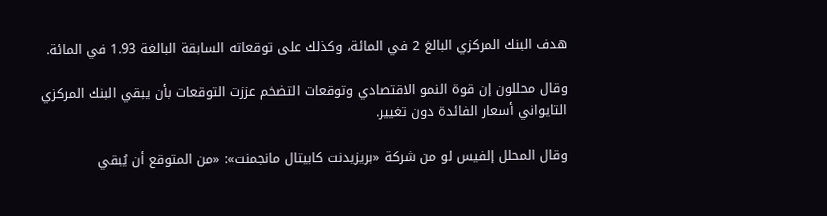هدف البنك المركزي البالغ 2 في المائة، وكذلك على توقعاته السابقة البالغة 1.93 في المائة.

وقال محللون إن قوة النمو الاقتصادي وتوقعات التضخم عززت التوقعات بأن يبقي البنك المركزي التايواني أسعار الفائدة دون تغيير.

وقال المحلل إلفيس لو من شركة «بريزيدنت كابيتال مانجمنت»: «من المتوقع أن يُبقي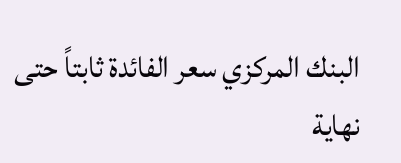البنك المركزي سعر الفائدة ثابتاً حتى نهاية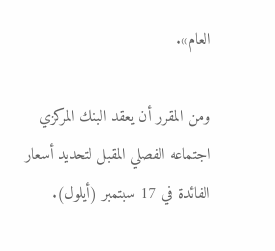العام».

ومن المقرر أن يعقد البنك المركزي اجتماعه الفصلي المقبل لتحديد أسعار الفائدة في 17 سبتمبر (أيلول).